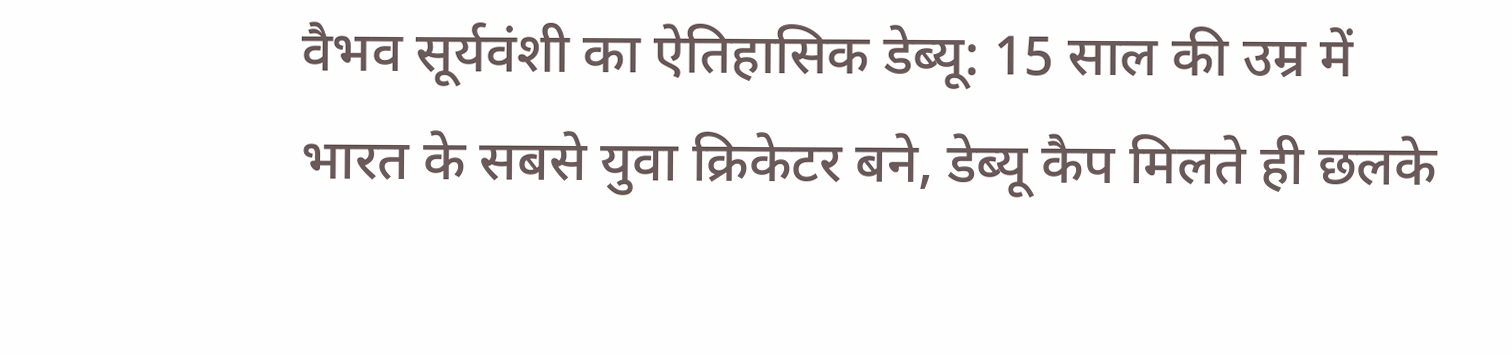वैभव सूर्यवंशी का ऐतिहासिक डेब्यू: 15 साल की उम्र में भारत के सबसे युवा क्रिकेटर बने, डेब्यू कैप मिलते ही छलके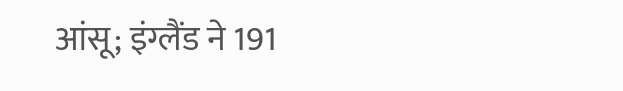आंसू; इंग्लैंड ने 191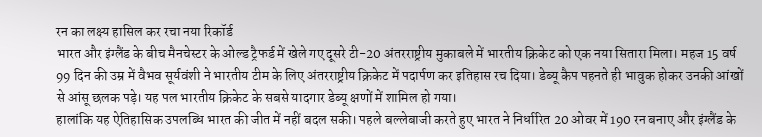रन का लक्ष्य हासिल कर रचा नया रिकॉर्ड
भारत और इंग्लैंड के बीच मैनचेस्टर के ओल्ड ट्रैफर्ड में खेले गए दूसरे टी-20 अंतरराष्ट्रीय मुकाबले में भारतीय क्रिकेट को एक नया सितारा मिला। महज 15 वर्ष 99 दिन की उम्र में वैभव सूर्यवंशी ने भारतीय टीम के लिए अंतरराष्ट्रीय क्रिकेट में पदार्पण कर इतिहास रच दिया। डेब्यू कैप पहनते ही भावुक होकर उनकी आंखों से आंसू छलक पड़े। यह पल भारतीय क्रिकेट के सबसे यादगार डेब्यू क्षणों में शामिल हो गया।
हालांकि यह ऐतिहासिक उपलब्धि भारत की जीत में नहीं बदल सकी। पहले बल्लेबाजी करते हुए भारत ने निर्धारित 20 ओवर में 190 रन बनाए और इंग्लैंड के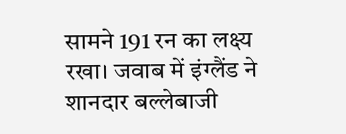सामने 191 रन का लक्ष्य रखा। जवाब में इंग्लैंड ने शानदार बल्लेबाजी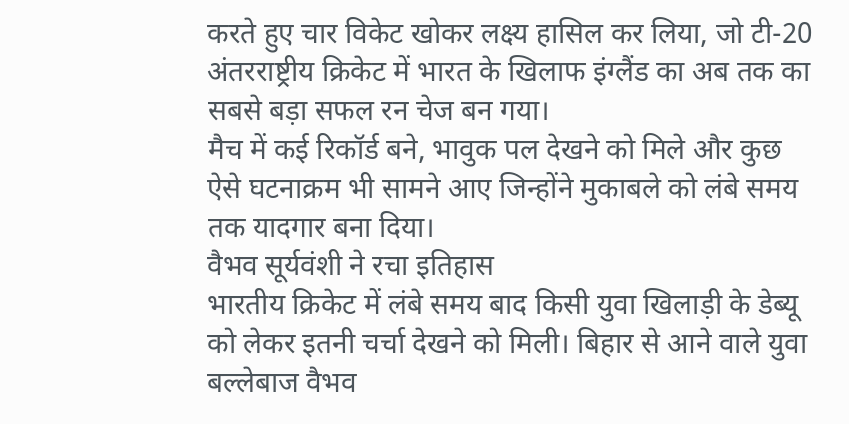करते हुए चार विकेट खोकर लक्ष्य हासिल कर लिया, जो टी-20 अंतरराष्ट्रीय क्रिकेट में भारत के खिलाफ इंग्लैंड का अब तक का सबसे बड़ा सफल रन चेज बन गया।
मैच में कई रिकॉर्ड बने, भावुक पल देखने को मिले और कुछ ऐसे घटनाक्रम भी सामने आए जिन्होंने मुकाबले को लंबे समय तक यादगार बना दिया।
वैभव सूर्यवंशी ने रचा इतिहास
भारतीय क्रिकेट में लंबे समय बाद किसी युवा खिलाड़ी के डेब्यू को लेकर इतनी चर्चा देखने को मिली। बिहार से आने वाले युवा बल्लेबाज वैभव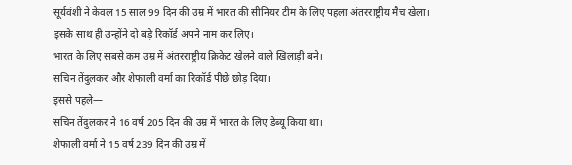सूर्यवंशी ने केवल 15 साल 99 दिन की उम्र में भारत की सीनियर टीम के लिए पहला अंतरराष्ट्रीय मैच खेला।
इसके साथ ही उन्होंने दो बड़े रिकॉर्ड अपने नाम कर लिए।
भारत के लिए सबसे कम उम्र में अंतरराष्ट्रीय क्रिकेट खेलने वाले खिलाड़ी बने।
सचिन तेंदुलकर और शेफाली वर्मा का रिकॉर्ड पीछे छोड़ दिया।
इससे पहले—
सचिन तेंदुलकर ने 16 वर्ष 205 दिन की उम्र में भारत के लिए डेब्यू किया था।
शेफाली वर्मा ने 15 वर्ष 239 दिन की उम्र में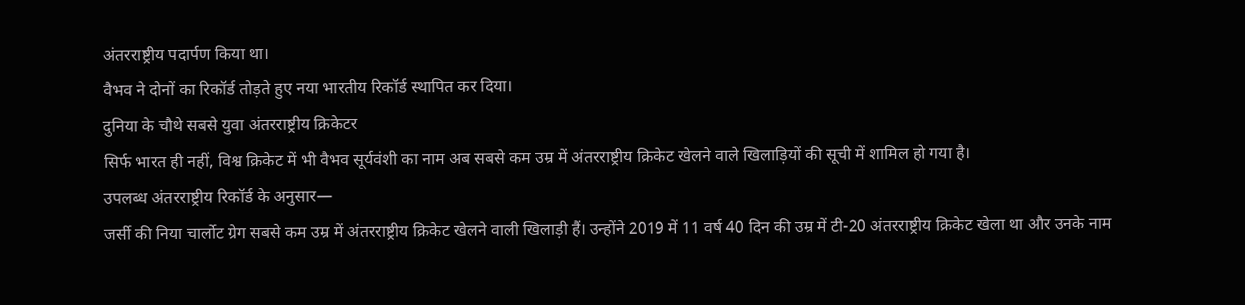अंतरराष्ट्रीय पदार्पण किया था।
वैभव ने दोनों का रिकॉर्ड तोड़ते हुए नया भारतीय रिकॉर्ड स्थापित कर दिया।
दुनिया के चौथे सबसे युवा अंतरराष्ट्रीय क्रिकेटर
सिर्फ भारत ही नहीं, विश्व क्रिकेट में भी वैभव सूर्यवंशी का नाम अब सबसे कम उम्र में अंतरराष्ट्रीय क्रिकेट खेलने वाले खिलाड़ियों की सूची में शामिल हो गया है।
उपलब्ध अंतरराष्ट्रीय रिकॉर्ड के अनुसार—
जर्सी की निया चार्लोट ग्रेग सबसे कम उम्र में अंतरराष्ट्रीय क्रिकेट खेलने वाली खिलाड़ी हैं। उन्होंने 2019 में 11 वर्ष 40 दिन की उम्र में टी-20 अंतरराष्ट्रीय क्रिकेट खेला था और उनके नाम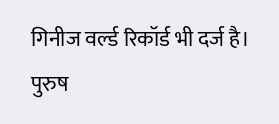गिनीज वर्ल्ड रिकॉर्ड भी दर्ज है।
पुरुष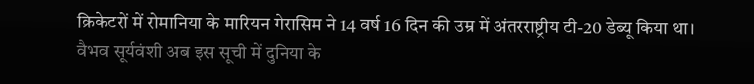क्रिकेटरों में रोमानिया के मारियन गेरासिम ने 14 वर्ष 16 दिन की उम्र में अंतरराष्ट्रीय टी-20 डेब्यू किया था।
वैभव सूर्यवंशी अब इस सूची में दुनिया के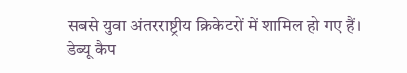सबसे युवा अंतरराष्ट्रीय क्रिकेटरों में शामिल हो गए हैं।
डेब्यू कैप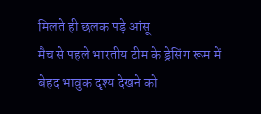मिलते ही छलक पड़े आंसू
मैच से पहले भारतीय टीम के ड्रेसिंग रूम में बेहद भावुक दृश्य देखने को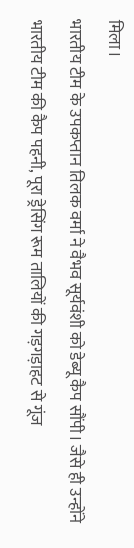मिला।
भारतीय टीम के उपकप्तान तिलक वर्मा ने वैभव सूर्यवंशी को डेब्यू कैप सौंपी। जैसे ही उन्होंने भारतीय टीम की कैप पहनी, पूरा ड्रेसिंग रूम तालियों की गड़गड़ाहट से गूंज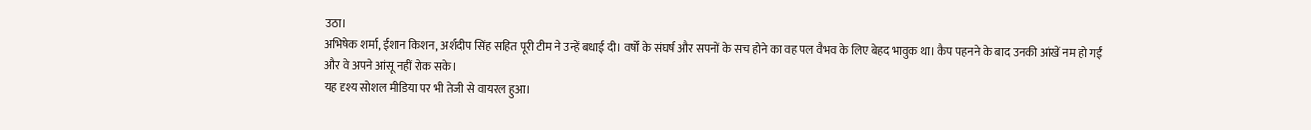उठा।
अभिषेक शर्मा, ईशान किशन, अर्शदीप सिंह सहित पूरी टीम ने उन्हें बधाई दी। वर्षों के संघर्ष और सपनों के सच होने का वह पल वैभव के लिए बेहद भावुक था। कैप पहनने के बाद उनकी आंखें नम हो गईं और वे अपने आंसू नहीं रोक सके।
यह दृश्य सोशल मीडिया पर भी तेजी से वायरल हुआ।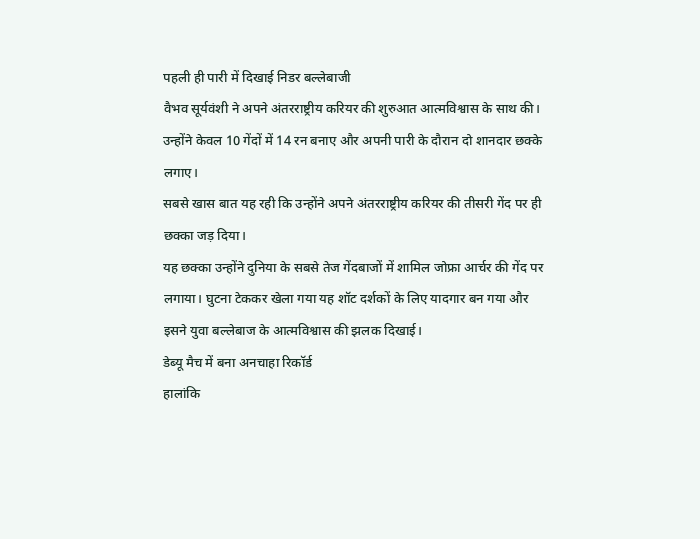पहली ही पारी में दिखाई निडर बल्लेबाजी
वैभव सूर्यवंशी ने अपने अंतरराष्ट्रीय करियर की शुरुआत आत्मविश्वास के साथ की।
उन्होंने केवल 10 गेंदों में 14 रन बनाए और अपनी पारी के दौरान दो शानदार छक्के लगाए।
सबसे खास बात यह रही कि उन्होंने अपने अंतरराष्ट्रीय करियर की तीसरी गेंद पर ही छक्का जड़ दिया।
यह छक्का उन्होंने दुनिया के सबसे तेज गेंदबाजों में शामिल जोफ्रा आर्चर की गेंद पर लगाया। घुटना टेककर खेला गया यह शॉट दर्शकों के लिए यादगार बन गया और इसने युवा बल्लेबाज के आत्मविश्वास की झलक दिखाई।
डेब्यू मैच में बना अनचाहा रिकॉर्ड
हालांकि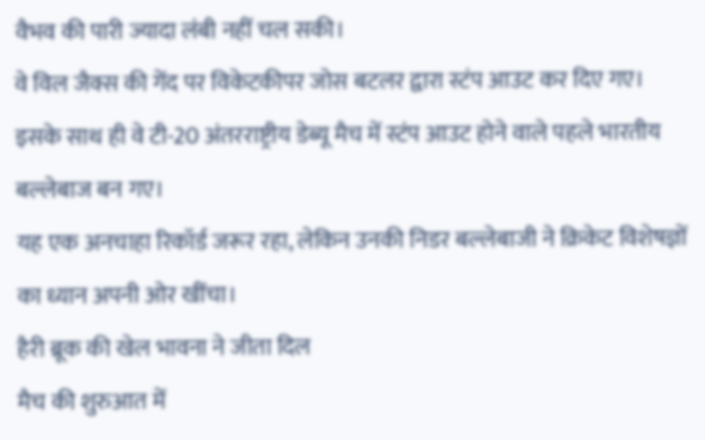वैभव की पारी ज्यादा लंबी नहीं चल सकी।
वे विल जैक्स की गेंद पर विकेटकीपर जोस बटलर द्वारा स्टंप आउट कर दिए गए।
इसके साथ ही वे टी-20 अंतरराष्ट्रीय डेब्यू मैच में स्टंप आउट होने वाले पहले भारतीय बल्लेबाज बन गए।
यह एक अनचाहा रिकॉर्ड जरूर रहा, लेकिन उनकी निडर बल्लेबाजी ने क्रिकेट विशेषज्ञों का ध्यान अपनी ओर खींचा।
हैरी ब्रूक की खेल भावना ने जीता दिल
मैच की शुरुआत में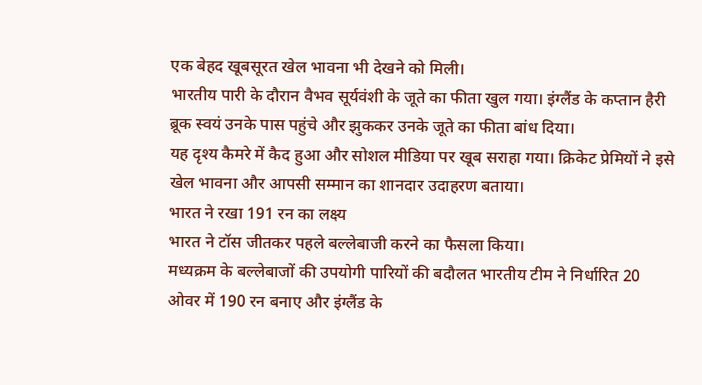एक बेहद खूबसूरत खेल भावना भी देखने को मिली।
भारतीय पारी के दौरान वैभव सूर्यवंशी के जूते का फीता खुल गया। इंग्लैंड के कप्तान हैरी ब्रूक स्वयं उनके पास पहुंचे और झुककर उनके जूते का फीता बांध दिया।
यह दृश्य कैमरे में कैद हुआ और सोशल मीडिया पर खूब सराहा गया। क्रिकेट प्रेमियों ने इसे खेल भावना और आपसी सम्मान का शानदार उदाहरण बताया।
भारत ने रखा 191 रन का लक्ष्य
भारत ने टॉस जीतकर पहले बल्लेबाजी करने का फैसला किया।
मध्यक्रम के बल्लेबाजों की उपयोगी पारियों की बदौलत भारतीय टीम ने निर्धारित 20 ओवर में 190 रन बनाए और इंग्लैंड के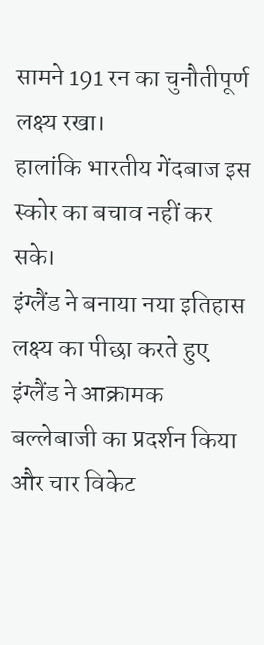सामने 191 रन का चुनौतीपूर्ण लक्ष्य रखा।
हालांकि भारतीय गेंदबाज इस स्कोर का बचाव नहीं कर सके।
इंग्लैंड ने बनाया नया इतिहास
लक्ष्य का पीछा करते हुए इंग्लैंड ने आक्रामक बल्लेबाजी का प्रदर्शन किया और चार विकेट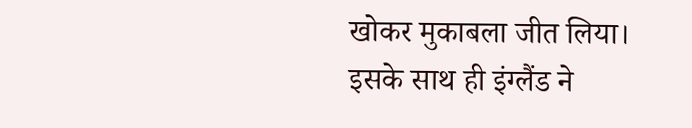खोकर मुकाबला जीत लिया।
इसके साथ ही इंग्लैंड ने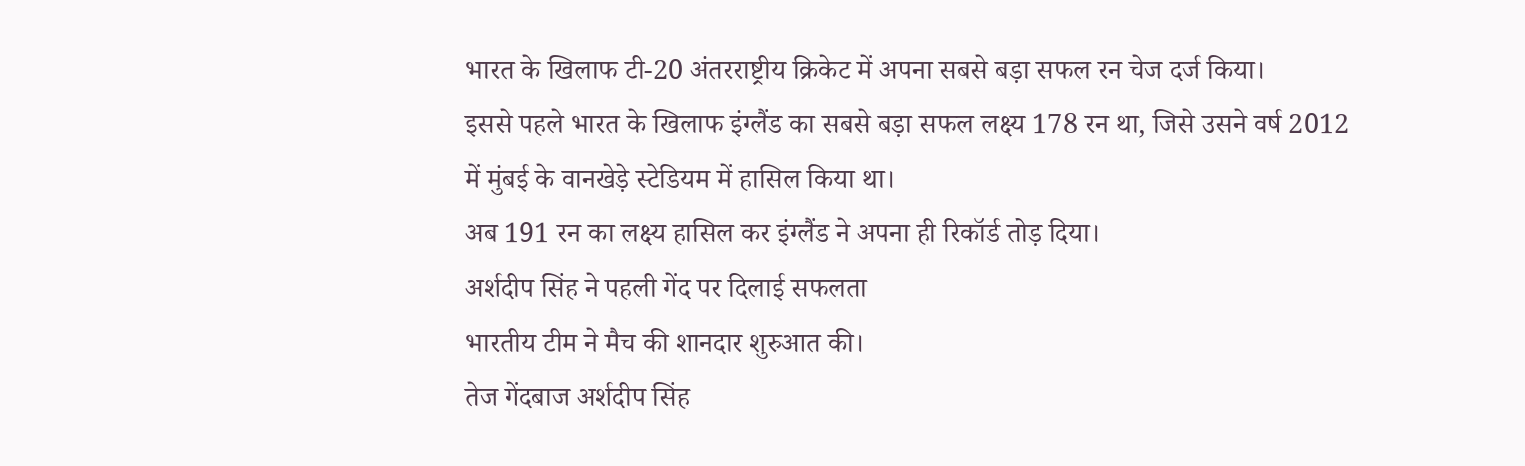भारत के खिलाफ टी-20 अंतरराष्ट्रीय क्रिकेट में अपना सबसे बड़ा सफल रन चेज दर्ज किया।
इससे पहले भारत के खिलाफ इंग्लैंड का सबसे बड़ा सफल लक्ष्य 178 रन था, जिसे उसने वर्ष 2012 में मुंबई के वानखेड़े स्टेडियम में हासिल किया था।
अब 191 रन का लक्ष्य हासिल कर इंग्लैंड ने अपना ही रिकॉर्ड तोड़ दिया।
अर्शदीप सिंह ने पहली गेंद पर दिलाई सफलता
भारतीय टीम ने मैच की शानदार शुरुआत की।
तेज गेंदबाज अर्शदीप सिंह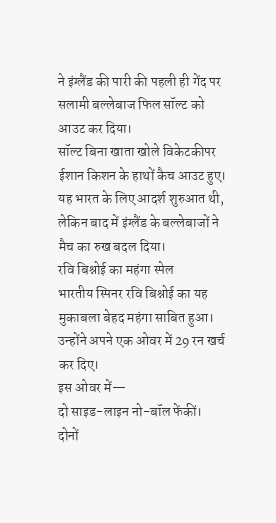ने इंग्लैंड की पारी की पहली ही गेंद पर सलामी बल्लेबाज फिल सॉल्ट को आउट कर दिया।
सॉल्ट बिना खाता खोले विकेटकीपर ईशान किशन के हाथों कैच आउट हुए।
यह भारत के लिए आदर्श शुरुआत थी, लेकिन बाद में इंग्लैंड के बल्लेबाजों ने मैच का रुख बदल दिया।
रवि बिश्नोई का महंगा स्पेल
भारतीय स्पिनर रवि बिश्नोई का यह मुकाबला बेहद महंगा साबित हुआ।
उन्होंने अपने एक ओवर में 29 रन खर्च कर दिए।
इस ओवर में—
दो साइड-लाइन नो-बॉल फेंकीं।
दोनों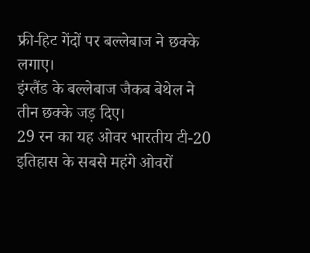फ्री-हिट गेंदों पर बल्लेबाज ने छक्के लगाए।
इंग्लैंड के बल्लेबाज जैकब बेथेल ने तीन छक्के जड़ दिए।
29 रन का यह ओवर भारतीय टी-20 इतिहास के सबसे महंगे ओवरों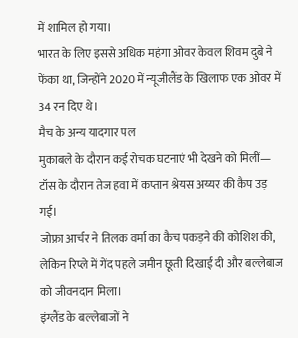में शामिल हो गया।
भारत के लिए इससे अधिक महंगा ओवर केवल शिवम दुबे ने फेंका था, जिन्होंने 2020 में न्यूजीलैंड के खिलाफ एक ओवर में 34 रन दिए थे।
मैच के अन्य यादगार पल
मुकाबले के दौरान कई रोचक घटनाएं भी देखने को मिलीं—
टॉस के दौरान तेज हवा में कप्तान श्रेयस अय्यर की कैप उड़ गई।
जोफ्रा आर्चर ने तिलक वर्मा का कैच पकड़ने की कोशिश की, लेकिन रिप्ले में गेंद पहले जमीन छूती दिखाई दी और बल्लेबाज को जीवनदान मिला।
इंग्लैंड के बल्लेबाजों ने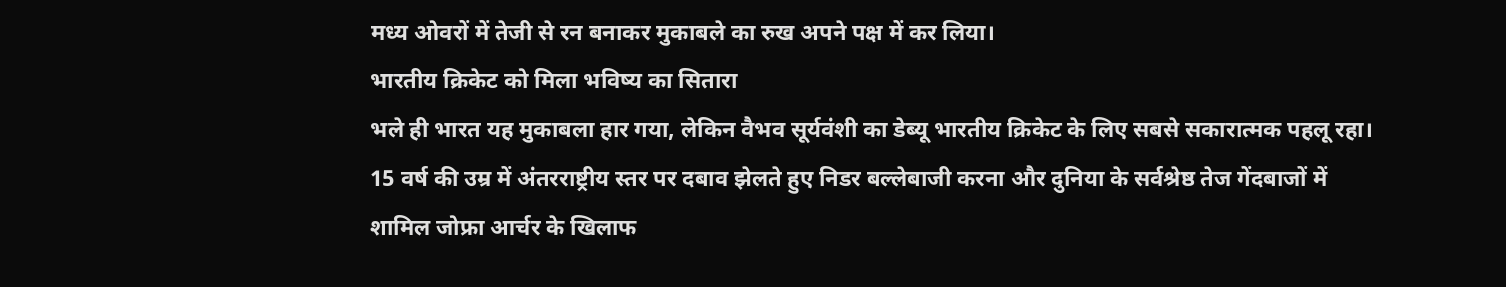मध्य ओवरों में तेजी से रन बनाकर मुकाबले का रुख अपने पक्ष में कर लिया।
भारतीय क्रिकेट को मिला भविष्य का सितारा
भले ही भारत यह मुकाबला हार गया, लेकिन वैभव सूर्यवंशी का डेब्यू भारतीय क्रिकेट के लिए सबसे सकारात्मक पहलू रहा।
15 वर्ष की उम्र में अंतरराष्ट्रीय स्तर पर दबाव झेलते हुए निडर बल्लेबाजी करना और दुनिया के सर्वश्रेष्ठ तेज गेंदबाजों में शामिल जोफ्रा आर्चर के खिलाफ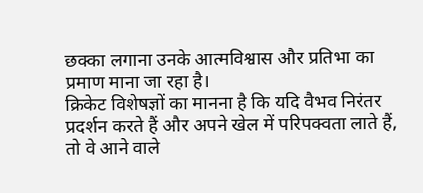छक्का लगाना उनके आत्मविश्वास और प्रतिभा का प्रमाण माना जा रहा है।
क्रिकेट विशेषज्ञों का मानना है कि यदि वैभव निरंतर प्रदर्शन करते हैं और अपने खेल में परिपक्वता लाते हैं, तो वे आने वाले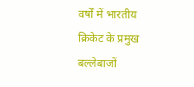वर्षों में भारतीय क्रिकेट के प्रमुख बल्लेबाजों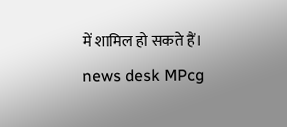में शामिल हो सकते हैं।
news desk MPcg